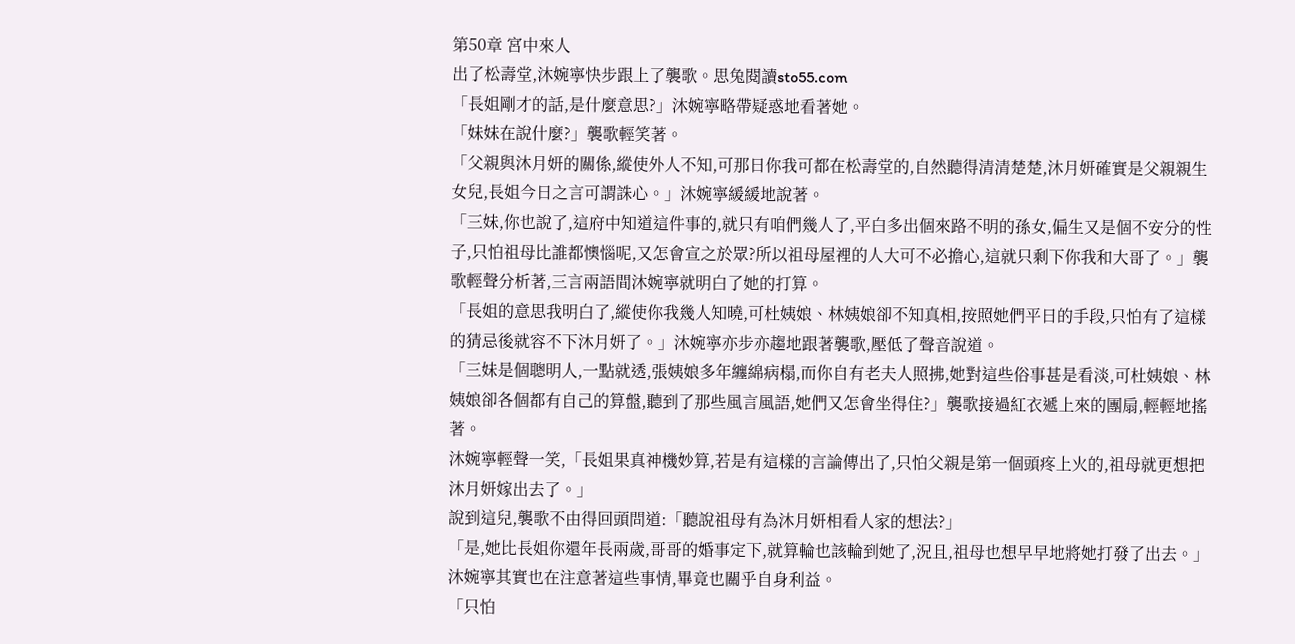第50章 宮中來人
出了松壽堂,沐婉寧快步跟上了襲歌。思兔閱讀sto55.com
「長姐剛才的話,是什麼意思?」沐婉寧略帶疑惑地看著她。
「妹妹在說什麼?」襲歌輕笑著。
「父親與沐月妍的關係,縱使外人不知,可那日你我可都在松壽堂的,自然聽得清清楚楚,沐月妍確實是父親親生女兒,長姐今日之言可謂誅心。」沐婉寧緩緩地說著。
「三妹,你也說了,這府中知道這件事的,就只有咱們幾人了,平白多出個來路不明的孫女,偏生又是個不安分的性子,只怕祖母比誰都懊惱呢,又怎會宣之於眾?所以祖母屋裡的人大可不必擔心,這就只剩下你我和大哥了。」襲歌輕聲分析著,三言兩語間沐婉寧就明白了她的打算。
「長姐的意思我明白了,縱使你我幾人知曉,可杜姨娘、林姨娘卻不知真相,按照她們平日的手段,只怕有了這樣的猜忌後就容不下沐月妍了。」沐婉寧亦步亦趨地跟著襲歌,壓低了聲音說道。
「三妹是個聰明人,一點就透,張姨娘多年纏綿病榻,而你自有老夫人照拂,她對這些俗事甚是看淡,可杜姨娘、林姨娘卻各個都有自己的算盤,聽到了那些風言風語,她們又怎會坐得住?」襲歌接過紅衣遞上來的團扇,輕輕地搖著。
沐婉寧輕聲一笑,「長姐果真神機妙算,若是有這樣的言論傳出了,只怕父親是第一個頭疼上火的,祖母就更想把沐月妍嫁出去了。」
說到這兒,襲歌不由得回頭問道:「聽說祖母有為沐月妍相看人家的想法?」
「是,她比長姐你還年長兩歲,哥哥的婚事定下,就算輪也該輪到她了,況且,祖母也想早早地將她打發了出去。」
沐婉寧其實也在注意著這些事情,畢竟也關乎自身利益。
「只怕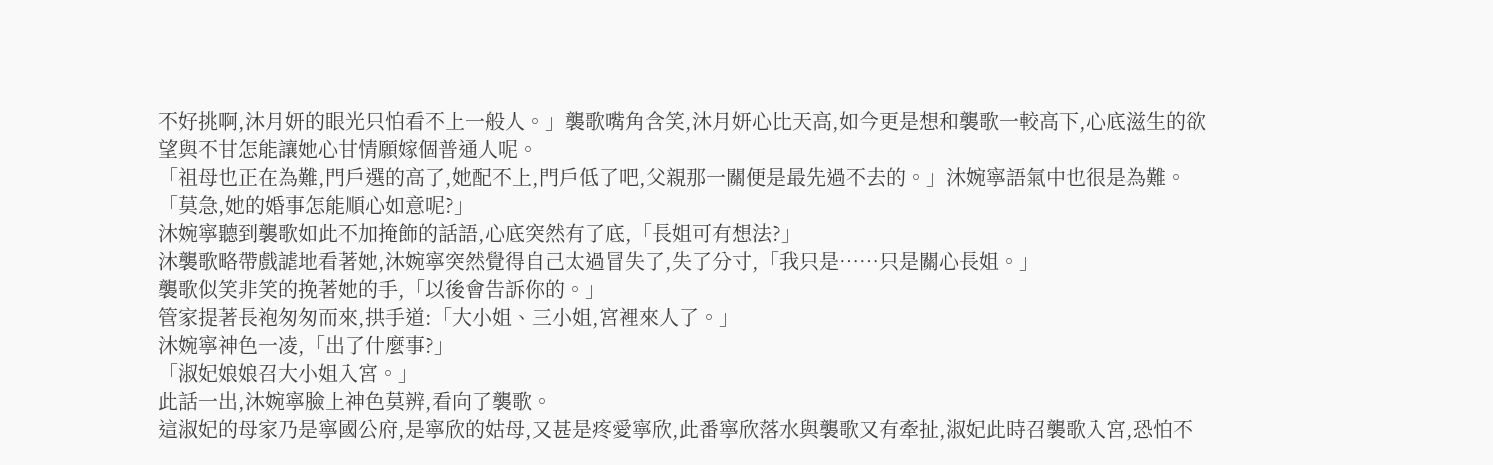不好挑啊,沐月妍的眼光只怕看不上一般人。」襲歌嘴角含笑,沐月妍心比天高,如今更是想和襲歌一較高下,心底滋生的欲望與不甘怎能讓她心甘情願嫁個普通人呢。
「祖母也正在為難,門戶選的高了,她配不上,門戶低了吧,父親那一關便是最先過不去的。」沐婉寧語氣中也很是為難。
「莫急,她的婚事怎能順心如意呢?」
沐婉寧聽到襲歌如此不加掩飾的話語,心底突然有了底,「長姐可有想法?」
沐襲歌略帶戲謔地看著她,沐婉寧突然覺得自己太過冒失了,失了分寸,「我只是……只是關心長姐。」
襲歌似笑非笑的挽著她的手,「以後會告訴你的。」
管家提著長袍匆匆而來,拱手道:「大小姐、三小姐,宮裡來人了。」
沐婉寧神色一凌,「出了什麼事?」
「淑妃娘娘召大小姐入宮。」
此話一出,沐婉寧臉上神色莫辨,看向了襲歌。
這淑妃的母家乃是寧國公府,是寧欣的姑母,又甚是疼愛寧欣,此番寧欣落水與襲歌又有牽扯,淑妃此時召襲歌入宮,恐怕不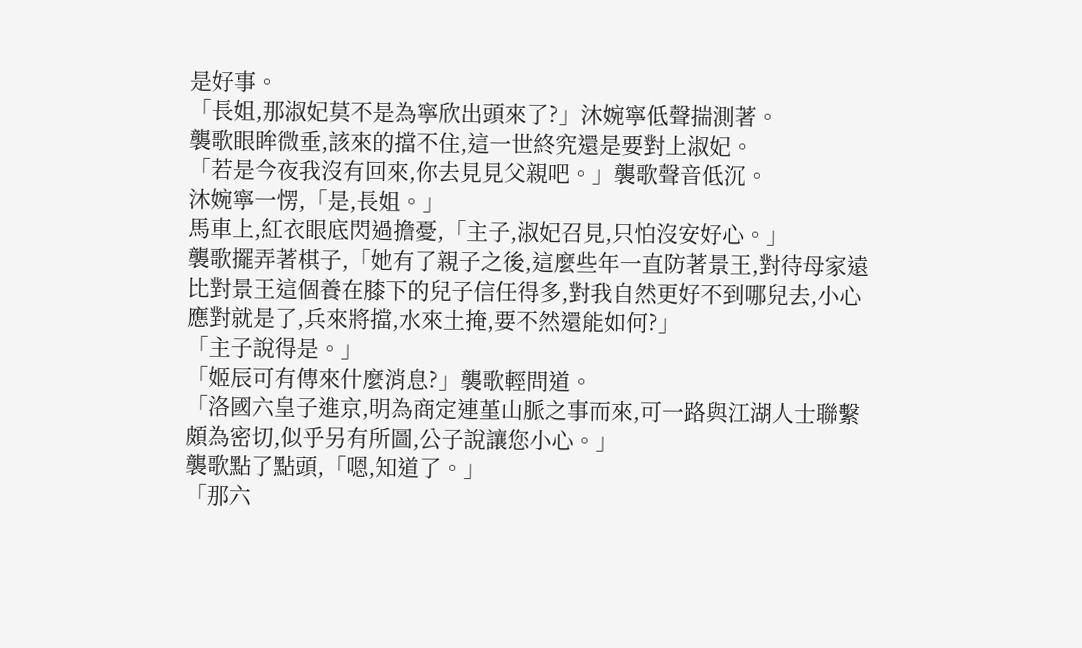是好事。
「長姐,那淑妃莫不是為寧欣出頭來了?」沐婉寧低聲揣測著。
襲歌眼眸微垂,該來的擋不住,這一世終究還是要對上淑妃。
「若是今夜我沒有回來,你去見見父親吧。」襲歌聲音低沉。
沐婉寧一愣,「是,長姐。」
馬車上,紅衣眼底閃過擔憂,「主子,淑妃召見,只怕沒安好心。」
襲歌擺弄著棋子,「她有了親子之後,這麼些年一直防著景王,對待母家遠比對景王這個養在膝下的兒子信任得多,對我自然更好不到哪兒去,小心應對就是了,兵來將擋,水來土掩,要不然還能如何?」
「主子說得是。」
「姬辰可有傳來什麼消息?」襲歌輕問道。
「洛國六皇子進京,明為商定連堇山脈之事而來,可一路與江湖人士聯繫頗為密切,似乎另有所圖,公子說讓您小心。」
襲歌點了點頭,「嗯,知道了。」
「那六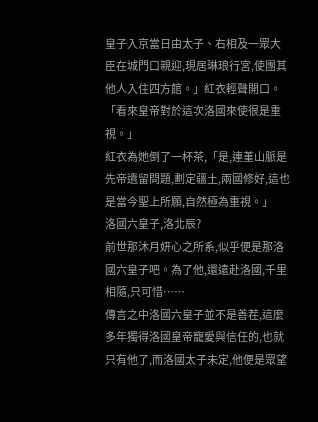皇子入京當日由太子、右相及一眾大臣在城門口親迎,現居琳琅行宮,使團其他人入住四方館。」紅衣輕聲開口。
「看來皇帝對於這次洛國來使很是重視。」
紅衣為她倒了一杯茶,「是,連堇山脈是先帝遺留問題,劃定疆土,兩國修好,這也是當今聖上所願,自然極為重視。」
洛國六皇子,洛北辰?
前世那沐月妍心之所系,似乎便是那洛國六皇子吧。為了他,還遠赴洛國,千里相隨,只可惜……
傳言之中洛國六皇子並不是善茬,這麼多年獨得洛國皇帝寵愛與信任的,也就只有他了,而洛國太子未定,他便是眾望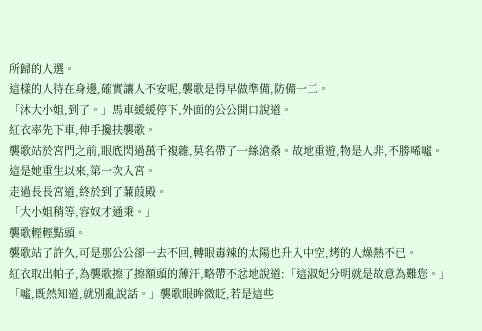所歸的人選。
這樣的人待在身邊,確實讓人不安呢,襲歌是得早做準備,防備一二。
「沐大小姐,到了。」馬車緩緩停下,外面的公公開口說道。
紅衣率先下車,伸手攙扶襲歌。
襲歌站於宮門之前,眼底閃過萬千複雜,莫名帶了一絲滄桑。故地重遊,物是人非,不勝唏噓。
這是她重生以來,第一次入宮。
走過長長宮道,終於到了蒹葭殿。
「大小姐稍等,容奴才通秉。」
襲歌輕輕點頭。
襲歌站了許久,可是那公公卻一去不回,轉眼毒辣的太陽也升入中空,烤的人燥熱不已。
紅衣取出帕子,為襲歌擦了擦額頭的薄汗,略帶不忿地說道:「這淑妃分明就是故意為難您。」
「噓,既然知道,就別亂說話。」襲歌眼眸微眨,若是這些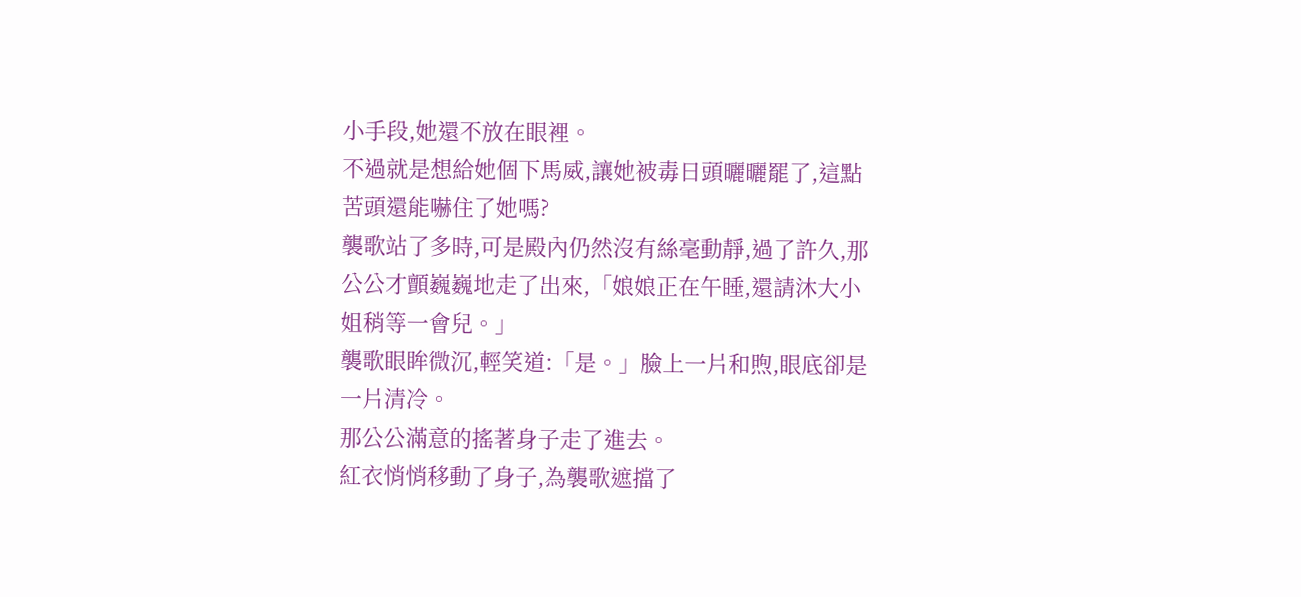小手段,她還不放在眼裡。
不過就是想給她個下馬威,讓她被毒日頭曬曬罷了,這點苦頭還能嚇住了她嗎?
襲歌站了多時,可是殿內仍然沒有絲毫動靜,過了許久,那公公才顫巍巍地走了出來,「娘娘正在午睡,還請沐大小姐稍等一會兒。」
襲歌眼眸微沉,輕笑道:「是。」臉上一片和煦,眼底卻是一片清冷。
那公公滿意的搖著身子走了進去。
紅衣悄悄移動了身子,為襲歌遮擋了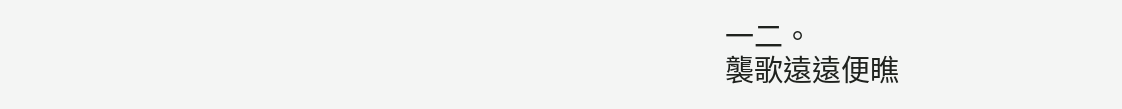一二。
襲歌遠遠便瞧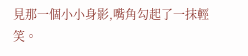見那一個小小身影,嘴角勾起了一抹輕笑。